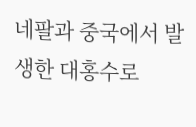네팔과 중국에서 발생한 대홍수로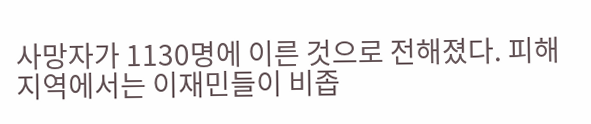사망자가 1130명에 이른 것으로 전해졌다. 피해 지역에서는 이재민들이 비좁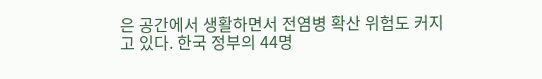은 공간에서 생활하면서 전염병 확산 위험도 커지고 있다. 한국 정부의 44명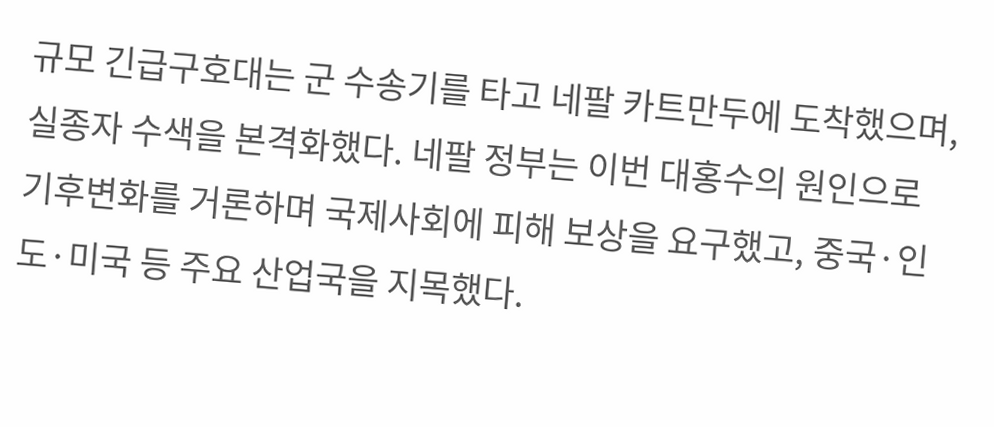규모 긴급구호대는 군 수송기를 타고 네팔 카트만두에 도착했으며, 실종자 수색을 본격화했다. 네팔 정부는 이번 대홍수의 원인으로 기후변화를 거론하며 국제사회에 피해 보상을 요구했고, 중국·인도·미국 등 주요 산업국을 지목했다.